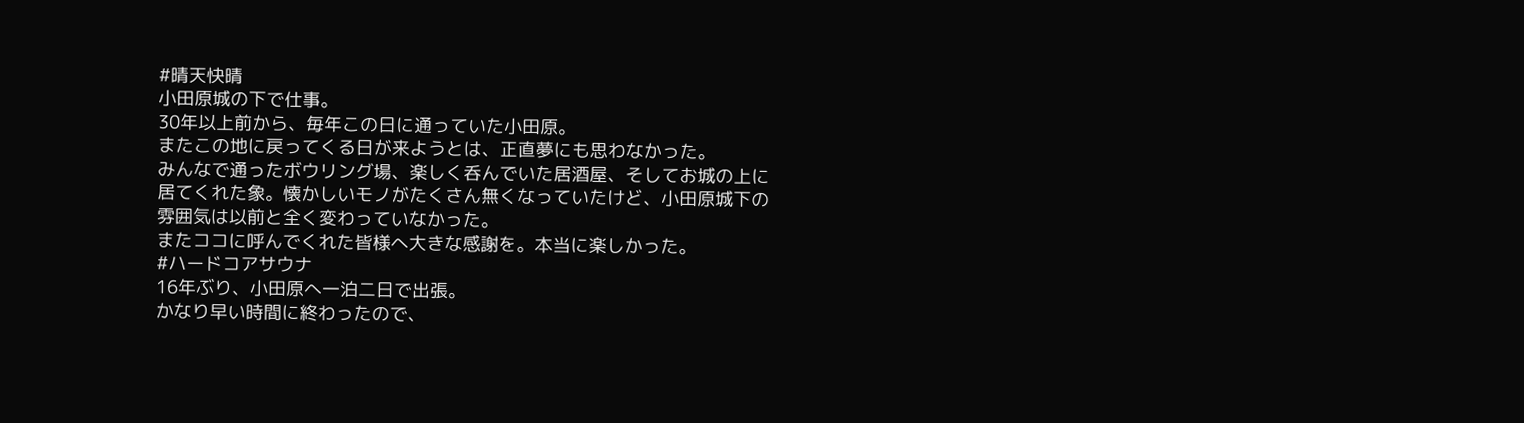#晴天快晴
小田原城の下で仕事。
30年以上前から、毎年この日に通っていた小田原。
またこの地に戻ってくる日が来ようとは、正直夢にも思わなかった。
みんなで通ったボウリング場、楽しく呑んでいた居酒屋、そしてお城の上に
居てくれた象。懐かしいモノがたくさん無くなっていたけど、小田原城下の
雰囲気は以前と全く変わっていなかった。
またココに呼んでくれた皆様へ大きな感謝を。本当に楽しかった。
#ハードコアサウナ
16年ぶり、小田原へ一泊二日で出張。
かなり早い時間に終わったので、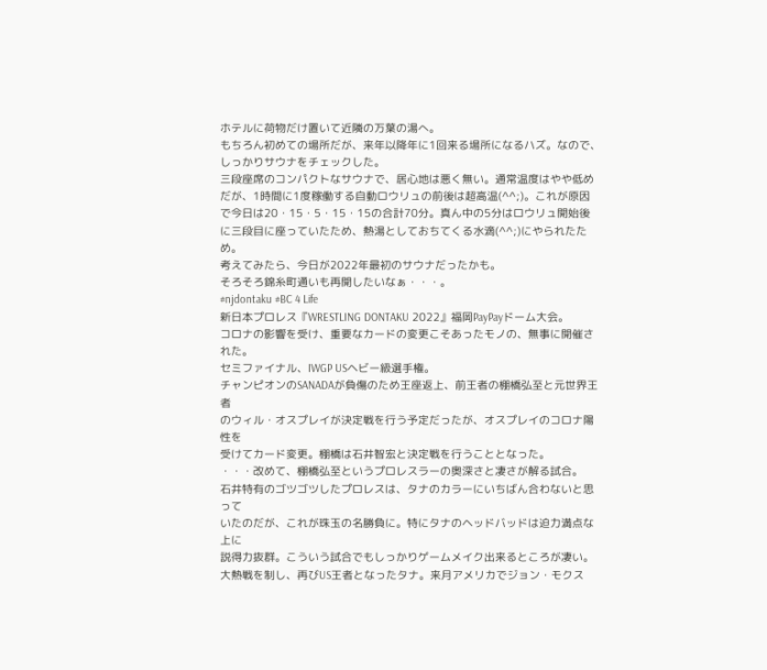ホテルに荷物だけ置いて近隣の万葉の湯へ。
もちろん初めての場所だが、来年以降年に1回来る場所になるハズ。なので、
しっかりサウナをチェックした。
三段座席のコンパクトなサウナで、居心地は悪く無い。通常温度はやや低め
だが、1時間に1度稼働する自動ロウリュの前後は超高温(^^;)。これが原因
で今日は20・15・5・15・15の合計70分。真ん中の5分はロウリュ開始後
に三段目に座っていたため、熱湯としておちてくる水滴(^^;)にやられたため。
考えてみたら、今日が2022年最初のサウナだったかも。
そろそろ錦糸町通いも再開したいなぁ・・・。
#njdontaku #BC 4 Life
新日本プロレス『WRESTLING DONTAKU 2022』福岡PayPayドーム大会。
コロナの影響を受け、重要なカードの変更こそあったモノの、無事に開催された。
セミファイナル、IWGP USヘビー級選手権。
チャンピオンのSANADAが負傷のため王座返上、前王者の棚橋弘至と元世界王者
のウィル・オスプレイが決定戦を行う予定だったが、オスプレイのコロナ陽性を
受けてカード変更。棚橋は石井智宏と決定戦を行うこととなった。
・・・改めて、棚橋弘至というプロレスラーの奥深さと凄さが解る試合。
石井特有のゴツゴツしたプロレスは、タナのカラーにいちばん合わないと思って
いたのだが、これが珠玉の名勝負に。特にタナのヘッドバッドは迫力満点な上に
説得力抜群。こういう試合でもしっかりゲームメイク出来るところが凄い。
大熱戦を制し、再びUS王者となったタナ。来月アメリカでジョン・モクス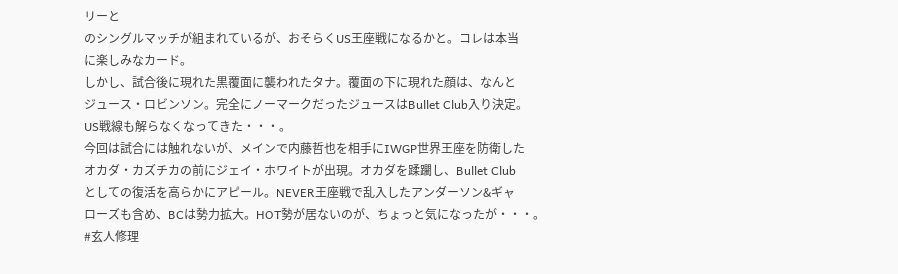リーと
のシングルマッチが組まれているが、おそらくUS王座戦になるかと。コレは本当
に楽しみなカード。
しかし、試合後に現れた黒覆面に襲われたタナ。覆面の下に現れた顔は、なんと
ジュース・ロビンソン。完全にノーマークだったジュースはBullet Club入り決定。
US戦線も解らなくなってきた・・・。
今回は試合には触れないが、メインで内藤哲也を相手にIWGP世界王座を防衛した
オカダ・カズチカの前にジェイ・ホワイトが出現。オカダを蹂躙し、Bullet Club
としての復活を高らかにアピール。NEVER王座戦で乱入したアンダーソン&ギャ
ローズも含め、BCは勢力拡大。HOT勢が居ないのが、ちょっと気になったが・・・。
#玄人修理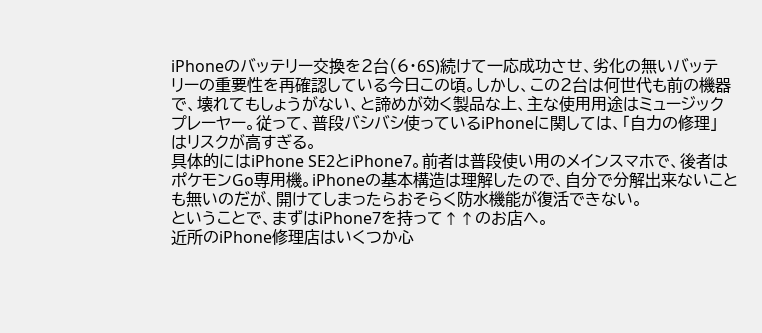iPhoneのバッテリー交換を2台(6・6S)続けて一応成功させ、劣化の無いバッテ
リーの重要性を再確認している今日この頃。しかし、この2台は何世代も前の機器
で、壊れてもしょうがない、と諦めが効く製品な上、主な使用用途はミュージック
プレーヤー。従って、普段バシバシ使っているiPhoneに関しては、「自力の修理」
はリスクが高すぎる。
具体的にはiPhone SE2とiPhone7。前者は普段使い用のメインスマホで、後者は
ポケモンGo専用機。iPhoneの基本構造は理解したので、自分で分解出来ないこと
も無いのだが、開けてしまったらおそらく防水機能が復活できない。
ということで、まずはiPhone7を持って↑↑のお店へ。
近所のiPhone修理店はいくつか心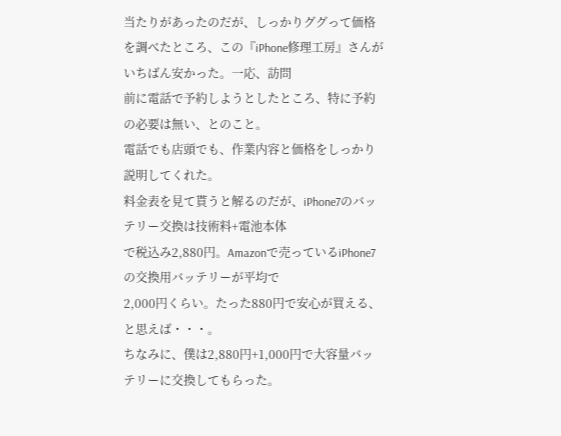当たりがあったのだが、しっかりググって価格
を調べたところ、この『iPhone修理工房』さんがいちばん安かった。一応、訪問
前に電話で予約しようとしたところ、特に予約の必要は無い、とのこと。
電話でも店頭でも、作業内容と価格をしっかり説明してくれた。
料金表を見て貰うと解るのだが、iPhone7のバッテリー交換は技術料+電池本体
で税込み2,880円。Amazonで売っているiPhone7の交換用バッテリーが平均で
2,000円くらい。たった880円で安心が買える、と思えば・・・。
ちなみに、僕は2,880円+1,000円で大容量バッテリーに交換してもらった。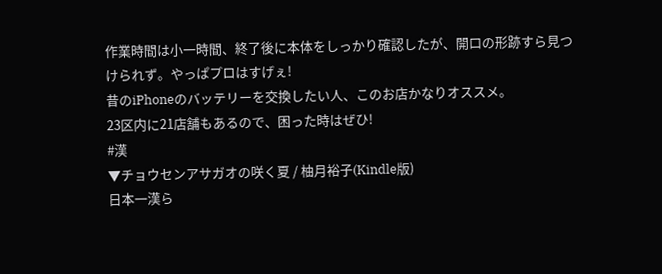作業時間は小一時間、終了後に本体をしっかり確認したが、開口の形跡すら見つ
けられず。やっぱプロはすげぇ!
昔のiPhoneのバッテリーを交換したい人、このお店かなりオススメ。
23区内に21店舗もあるので、困った時はぜひ!
#漢
▼チョウセンアサガオの咲く夏 / 柚月裕子(Kindle版)
日本一漢ら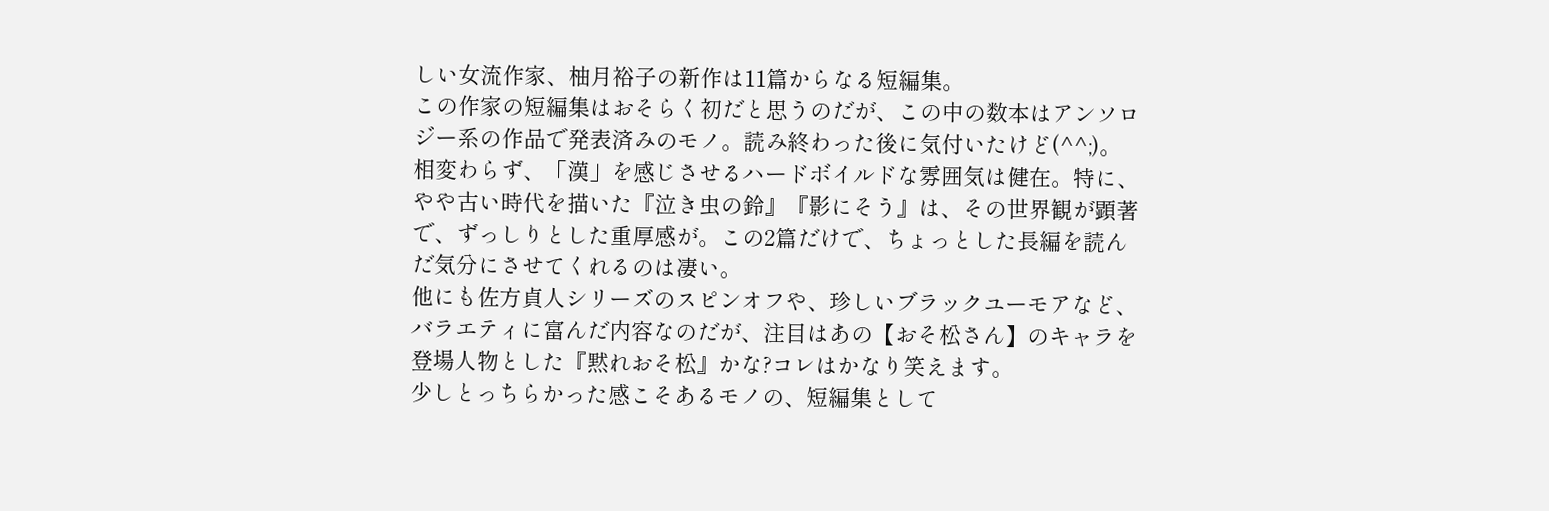しい女流作家、柚月裕子の新作は11篇からなる短編集。
この作家の短編集はおそらく初だと思うのだが、この中の数本はアンソロ
ジー系の作品で発表済みのモノ。読み終わった後に気付いたけど(^^;)。
相変わらず、「漢」を感じさせるハードボイルドな雰囲気は健在。特に、
やや古い時代を描いた『泣き虫の鈴』『影にそう』は、その世界観が顕著
で、ずっしりとした重厚感が。この2篇だけで、ちょっとした長編を読ん
だ気分にさせてくれるのは凄い。
他にも佐方貞人シリーズのスピンオフや、珍しいブラックユーモアなど、
バラエティに富んだ内容なのだが、注目はあの【おそ松さん】のキャラを
登場人物とした『黙れおそ松』かな?コレはかなり笑えます。
少しとっちらかった感こそあるモノの、短編集として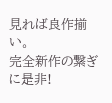見れば良作揃い。
完全新作の繋ぎに是非!